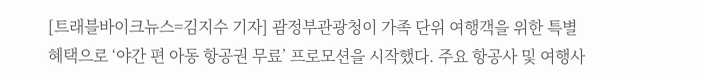[트래블바이크뉴스=김지수 기자] 괌정부관광청이 가족 단위 여행객을 위한 특별 혜택으로 ‘야간 편 아동 항공권 무료’ 프로모션을 시작했다. 주요 항공사 및 여행사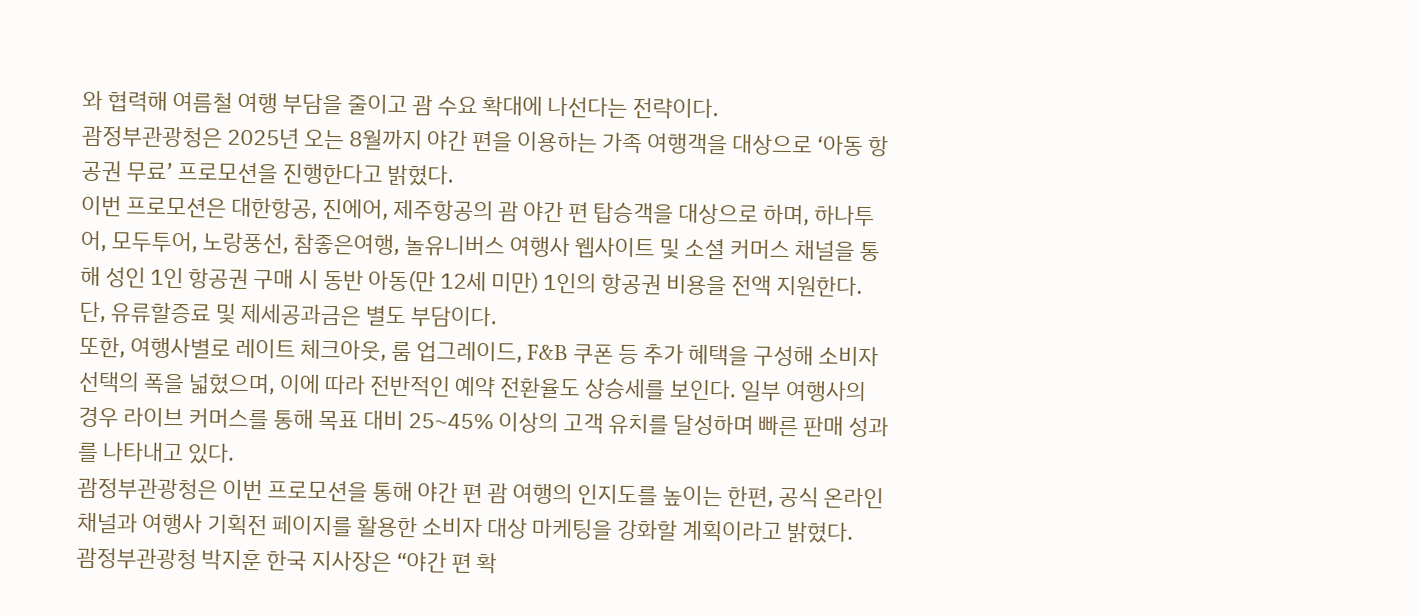와 협력해 여름철 여행 부담을 줄이고 괌 수요 확대에 나선다는 전략이다.
괌정부관광청은 2025년 오는 8월까지 야간 편을 이용하는 가족 여행객을 대상으로 ‘아동 항공권 무료’ 프로모션을 진행한다고 밝혔다.
이번 프로모션은 대한항공, 진에어, 제주항공의 괌 야간 편 탑승객을 대상으로 하며, 하나투어, 모두투어, 노랑풍선, 참좋은여행, 놀유니버스 여행사 웹사이트 및 소셜 커머스 채널을 통해 성인 1인 항공권 구매 시 동반 아동(만 12세 미만) 1인의 항공권 비용을 전액 지원한다. 단, 유류할증료 및 제세공과금은 별도 부담이다.
또한, 여행사별로 레이트 체크아웃, 룸 업그레이드, F&B 쿠폰 등 추가 혜택을 구성해 소비자 선택의 폭을 넓혔으며, 이에 따라 전반적인 예약 전환율도 상승세를 보인다. 일부 여행사의 경우 라이브 커머스를 통해 목표 대비 25~45% 이상의 고객 유치를 달성하며 빠른 판매 성과를 나타내고 있다.
괌정부관광청은 이번 프로모션을 통해 야간 편 괌 여행의 인지도를 높이는 한편, 공식 온라인 채널과 여행사 기획전 페이지를 활용한 소비자 대상 마케팅을 강화할 계획이라고 밝혔다.
괌정부관광청 박지훈 한국 지사장은 “야간 편 확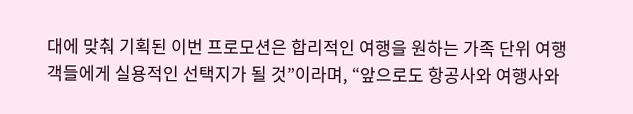대에 맞춰 기획된 이번 프로모션은 합리적인 여행을 원하는 가족 단위 여행객들에게 실용적인 선택지가 될 것”이라며, “앞으로도 항공사와 여행사와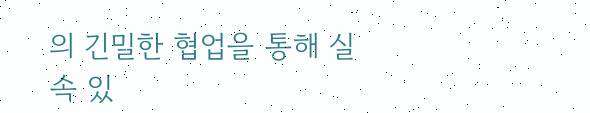의 긴밀한 협업을 통해 실속 있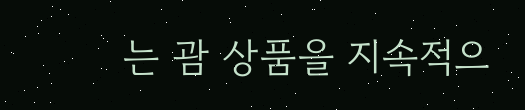는 괌 상품을 지속적으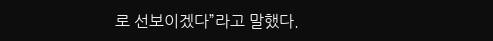로 선보이겠다”라고 말했다.